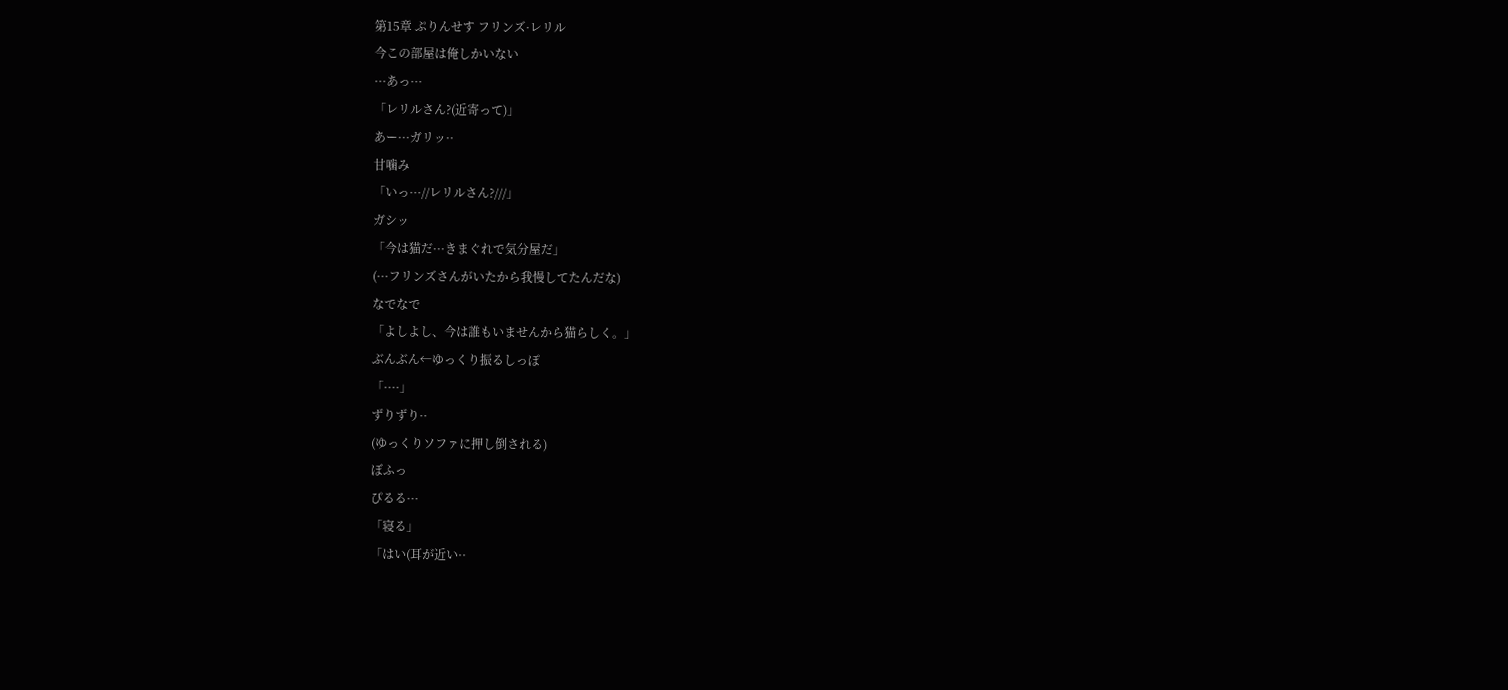第15章 ぷりんせす フリンズ·レリル
今この部屋は俺しかいない
···あっ···
「レリルさん?(近寄って)」
あー···ガリッ··
甘噛み
「いっ···//レリルさん?///」
ガシッ
「今は猫だ···きまぐれで気分屋だ」
(···フリンズさんがいたから我慢してたんだな)
なでなで
「よしよし、今は誰もいませんから猫らしく。」
ぶんぶん←ゆっくり振るしっぽ
「····」
ずりずり··
(ゆっくりソファに押し倒される)
ぼふっ
ぴるる···
「寝る」
「はい(耳が近い··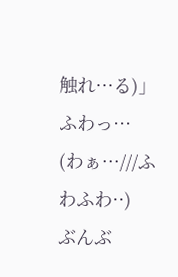触れ···る)」
ふわっ···
(わぁ···///ふわふわ··)
ぶんぶ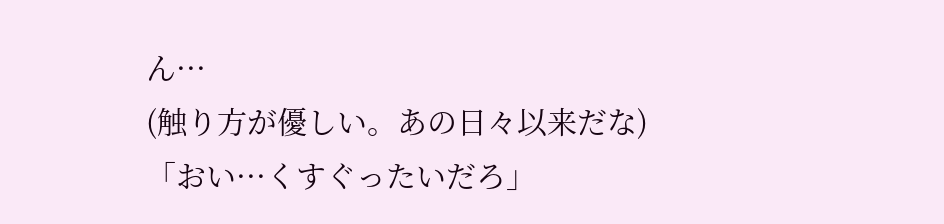ん···
(触り方が優しい。あの日々以来だな)
「おい···くすぐったいだろ」